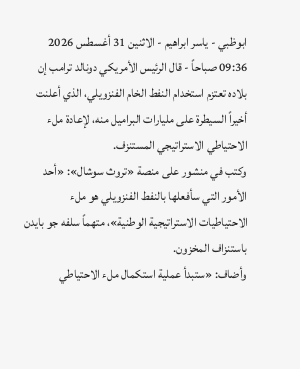ابوظبي - ياسر ابراهيم - الاثنين 31 أغسطس 2026 09:36 صباحاً - قال الرئيس الأمريكي دونالد ترامب إن بلاده تعتزم استخدام النفط الخام الفنزويلي، الذي أعلنت أخيراً السيطرة على مليارات البراميل منه، لإعادة ملء الاحتياطي الاستراتيجي المستنزف.
وكتب في منشور على منصة «تروث سوشال»: «أحد الأمور التي سأفعلها بالنفط الفنزويلي هو ملء الاحتياطيات الاستراتيجية الوطنية»، متهماً سلفه جو بايدن باستنزاف المخزون.
وأضاف: «ستبدأ عملية استكمال ملء الاحتياطي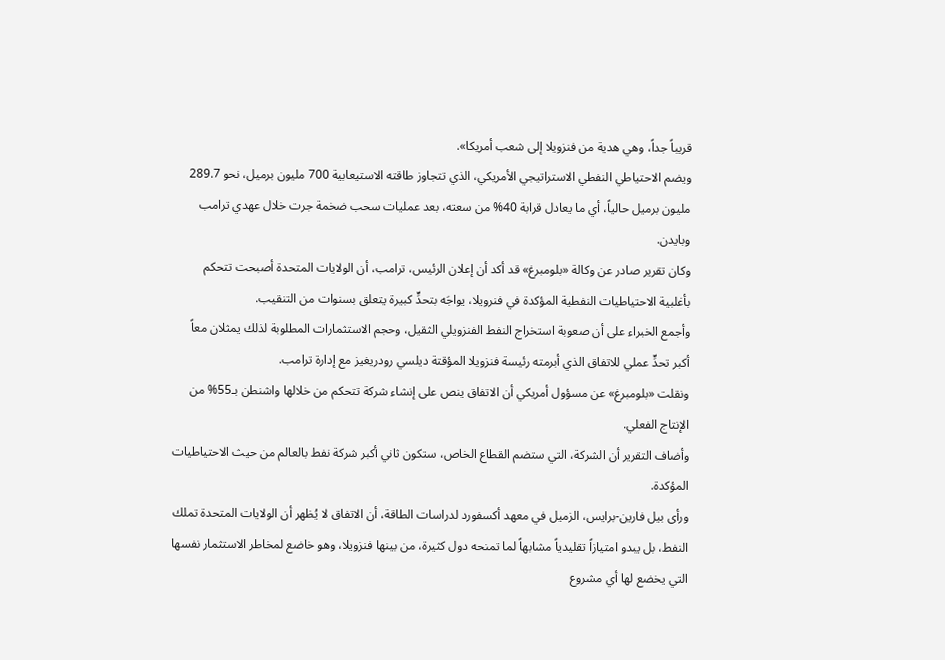قريباً جداً، وهي هدية من فنزويلا إلى شعب أمريكا».
ويضم الاحتياطي النفطي الاستراتيجي الأمريكي، الذي تتجاوز طاقته الاستيعابية 700 مليون برميل، نحو 289.7 مليون برميل حالياً، أي ما يعادل قرابة 40% من سعته، بعد عمليات سحب ضخمة جرت خلال عهدي ترامب وبايدن.
وكان تقرير صادر عن وكالة «بلومبرغ» قد أكد أن إعلان الرئيس، ترامب، أن الولايات المتحدة أصبحت تتحكم بأغلبية الاحتياطيات النفطية المؤكدة في فنرويلا، يواجَه بتحدٍّ كبيرة يتعلق بسنوات من التنقيب.
وأجمع الخبراء على أن صعوبة استخراج النفط الفنزويلي الثقيل، وحجم الاستثمارات المطلوبة لذلك يمثلان معاً أكبر تحدٍّ عملي للاتفاق الذي أبرمته رئيسة فنزويلا المؤقتة ديلسي رودريغيز مع إدارة ترامب.
ونقلت «بلومبرغ» عن مسؤول أمريكي أن الاتفاق ينص على إنشاء شركة تتحكم من خلالها واشنطن بـ55% من الإنتاج الفعلي.
وأضاف التقرير أن الشركة، التي ستضم القطاع الخاص، ستكون ثاني أكبر شركة نفط بالعالم من حيث الاحتياطيات المؤكدة.
ورأى بيل فارين-برايس، الزميل في معهد أكسفورد لدراسات الطاقة، أن الاتفاق لا يُظهر أن الولايات المتحدة تملك النفط، بل يبدو امتيازاً تقليدياً مشابهاً لما تمنحه دول كثيرة، من بينها فنزويلا، وهو خاضع لمخاطر الاستثمار نفسها التي يخضع لها أي مشروع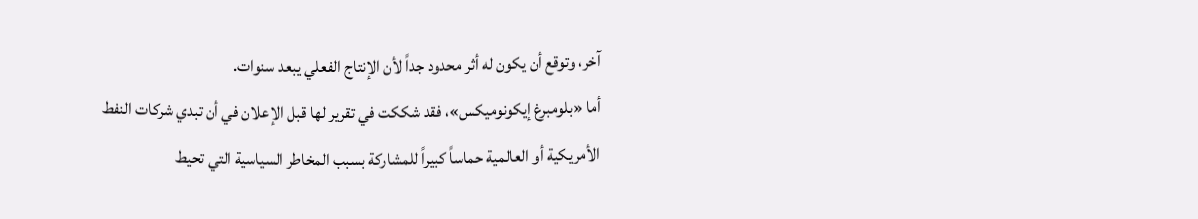آخر، وتوقع أن يكون له أثر محدود جداً لأن الإنتاج الفعلي يبعد سنوات.
أما «بلومبرغ إيكونوميكس»، فقد شككت في تقرير لها قبل الإعلان في أن تبدي شركات النفط الأمريكية أو العالمية حماساً كبيراً للمشاركة بسبب المخاطر السياسية التي تحيط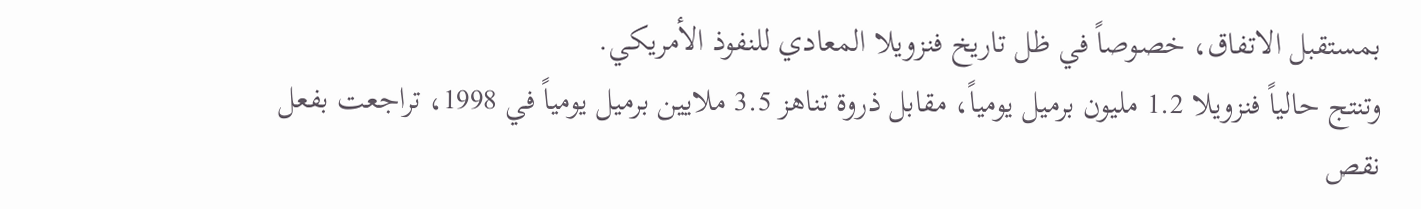بمستقبل الاتفاق، خصوصاً في ظل تاريخ فنزويلا المعادي للنفوذ الأمريكي.
وتنتج حالياً فنزويلا 1.2 مليون برميل يومياً، مقابل ذروة تناهز 3.5 ملايين برميل يومياً في 1998، تراجعت بفعل نقص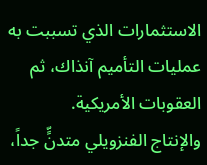الاستثمارات الذي تسببت به عمليات التأميم آنذاك، ثم العقوبات الأمريكية.
والإنتاج الفنزويلي متدنٍّ جداً،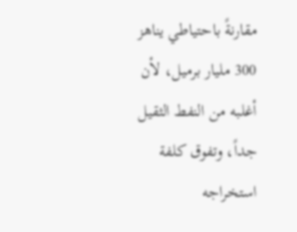مقارنةً باحتياطي يناهز 300 مليار برميل، لأن أغلبه من النفط الثقيل جداً، وتفوق كلفة استخراجه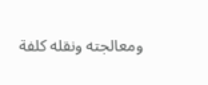ومعالجته ونقله كلفة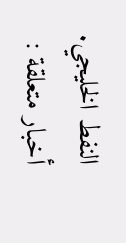النفط الخليجي.
أخبار متعلقة :